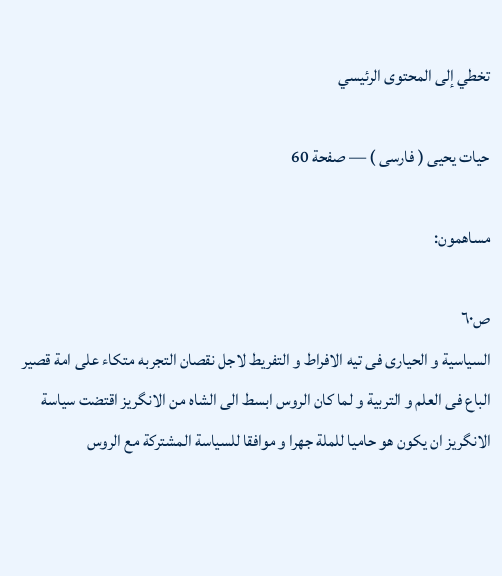تخطي إلى المحتوى الرئيسي

حيات يحيى ( فارسى ) — صفحة 60

مساهمون:

ص٦٠
السياسية و الحيارى فى تيه الافراط و التفريط لاجل نقصان التجربه متكاء على امة قصير الباع فى العلم و التربية و لما كان الروس ابسط الى الشاه من الانگريز اقتضت سياسة الانگريز ان يكون هو حاميا للملة جهرا و موافقا للسياسة المشتركة مع الروس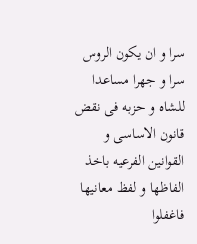سرا و ان يكون الروس سرا و جهرا مساعدا للشاه و حزبه فى نقض قانون الاساسى و القوانين الفرعيه باخذ الفاظها و لفظ معانيها فاغفلوا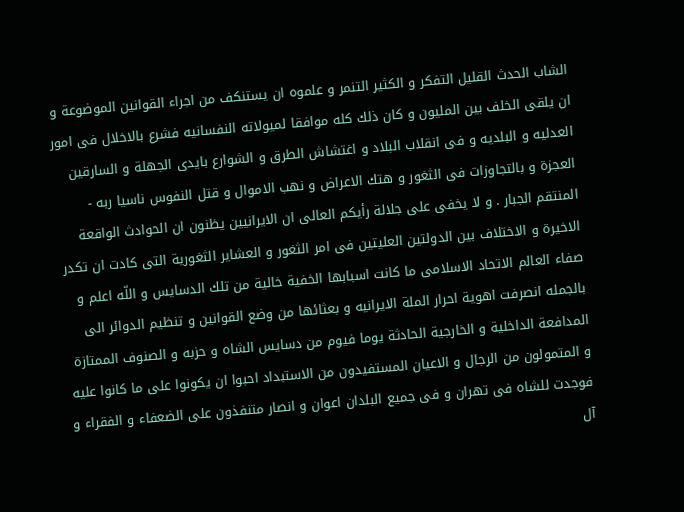الشاب الحدث القليل التفكر و الكثير التنمر و علموه ان يستنكف من اجراء القوانين الموضوعة و ان يلقى الخلف بين المليون و كان ذلك كله موافقا لميولاته النفسانيه فشرع بالاخلال فى امور العدليه و البلديه و فى انقلاب البلاد و اغتشاش الطرق و الشوارع بايدى الجهلة و السارقين العجزة و بالتجاوزات فى الثغور و هتك الاعراض و نهب الاموال و قتل النفوس ناسيا ربه - المنتقم الجبار . و لا يخفى على جلالة رأيكم العالى ان الايرانيين يظنون ان الحوادث الواقعة الاخيرة و الاختلاف بين الدولتين العليتين فى امر الثغور و العشاير الثغورية التى كادت ان تكدر صفاء العالم الاتحاد الاسلامى ما كانت اسبابها الخفية خالية من تلك الدسايس و اللّه اعلم و بالجمله انصرفت اهوية احرار الملة الايرانيه و بعثائها من وضع القوانين و تنظيم الدوائر الى المدافعة الداخلية و الخارجية الحادثة يوما فيوم من دسايس الشاه و حزبه و الصنوف الممتازة و المتمولون من الرجال و الاعيان المستفيدون من الاستبداد احبوا ان يكونوا على ما كانوا عليه فوجدت للشاه فى تهران و فى جميع البلدان اعوان و انصار متنفذون على الضعفاء و الفقراء و آل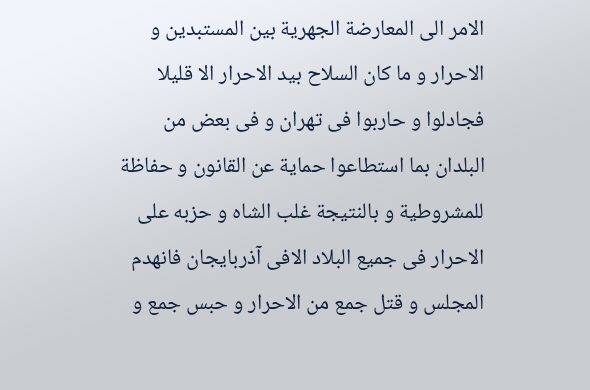الامر الى المعارضة الجهرية بين المستبدين و الاحرار و ما كان السلاح بيد الاحرار الا قليلا فجادلوا و حاربوا فى تهران و فى بعض من البلدان بما استطاعوا حماية عن القانون و حفاظة للمشروطية و بالنتيجة غلب الشاه و حزبه على الاحرار فى جميع البلاد الافى آذربايجان فانهدم المجلس و قتل جمع من الاحرار و حبس جمع و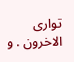توارى الاخرون . و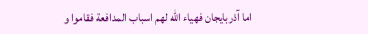اما آذربايجان فهياء اللّه لهم اسباب المدافعة فقاموا و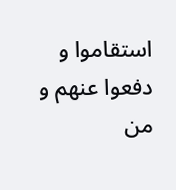استقاموا و دفعوا عنهم و من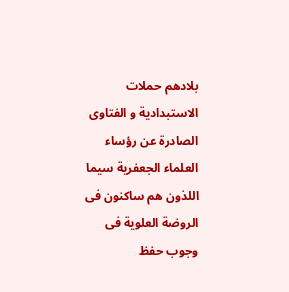بلادهم حملات الاستبدادية و الفتاوى الصادرة عن رؤساء العلماء الجعفرية سيما اللذون هم ساكنون فى الروضة العلوية فى وجوب حفظ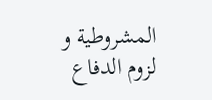المشروطية و لزوم الدفاع